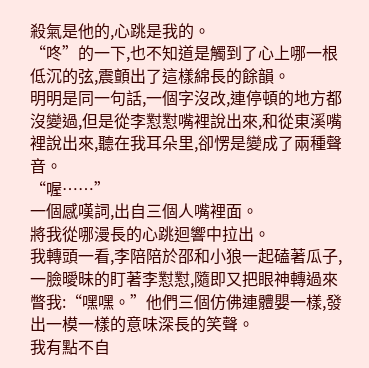殺氣是他的,心跳是我的。
“咚”的一下,也不知道是觸到了心上哪一根低沉的弦,震顫出了這樣綿長的餘韻。
明明是同一句話,一個字沒改,連停頓的地方都沒變過,但是從李懟懟嘴裡說出來,和從東溪嘴裡說出來,聽在我耳朵里,卻愣是變成了兩種聲音。
“喔……”
一個感嘆詞,出自三個人嘴裡面。
將我從哪漫長的心跳迴響中拉出。
我轉頭一看,李陪陪於邵和小狼一起磕著瓜子,一臉曖昧的盯著李懟懟,隨即又把眼神轉過來瞥我:“嘿嘿。”他們三個仿佛連體嬰一樣,發出一模一樣的意味深長的笑聲。
我有點不自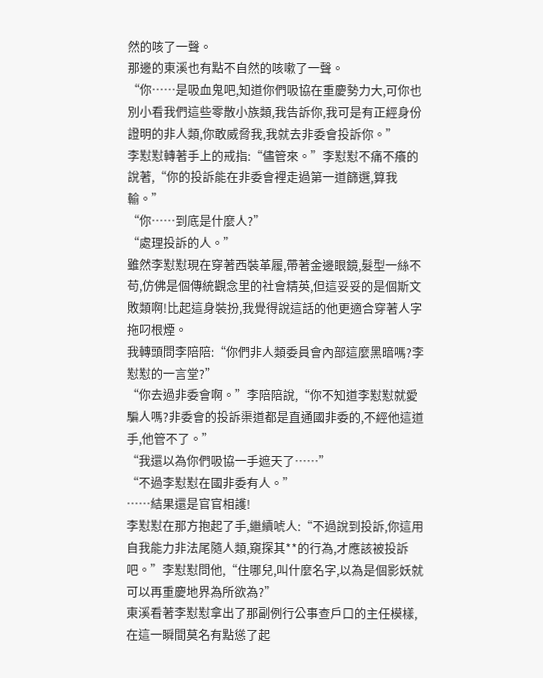然的咳了一聲。
那邊的東溪也有點不自然的咳嗽了一聲。
“你……是吸血鬼吧,知道你們吸協在重慶勢力大,可你也別小看我們這些零散小族類,我告訴你,我可是有正經身份證明的非人類,你敢威脅我,我就去非委會投訴你。”
李懟懟轉著手上的戒指:“儘管來。”李懟懟不痛不癢的說著,“你的投訴能在非委會裡走過第一道篩選,算我輸。”
“你……到底是什麼人?”
“處理投訴的人。”
雖然李懟懟現在穿著西裝革履,帶著金邊眼鏡,髮型一絲不苟,仿佛是個傳統觀念里的社會精英,但這妥妥的是個斯文敗類啊!比起這身裝扮,我覺得說這話的他更適合穿著人字拖叼根煙。
我轉頭問李陪陪:“你們非人類委員會內部這麼黑暗嗎?李懟懟的一言堂?”
“你去過非委會啊。”李陪陪說,“你不知道李懟懟就愛騙人嗎?非委會的投訴渠道都是直通國非委的,不經他這道手,他管不了。”
“我還以為你們吸協一手遮天了……”
“不過李懟懟在國非委有人。”
……結果還是官官相護!
李懟懟在那方抱起了手,繼續唬人:“不過說到投訴,你這用自我能力非法尾隨人類,窺探其**的行為,才應該被投訴吧。”李懟懟問他,“住哪兒,叫什麼名字,以為是個影妖就可以再重慶地界為所欲為?”
東溪看著李懟懟拿出了那副例行公事查戶口的主任模樣,在這一瞬間莫名有點慫了起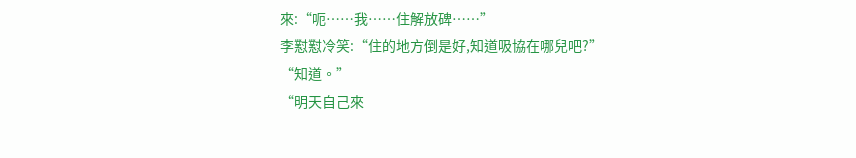來:“呃……我……住解放碑……”
李懟懟冷笑:“住的地方倒是好,知道吸協在哪兒吧?”
“知道。”
“明天自己來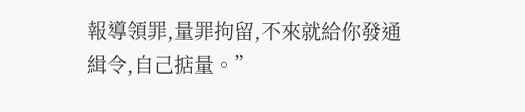報導領罪,量罪拘留,不來就給你發通緝令,自己掂量。”